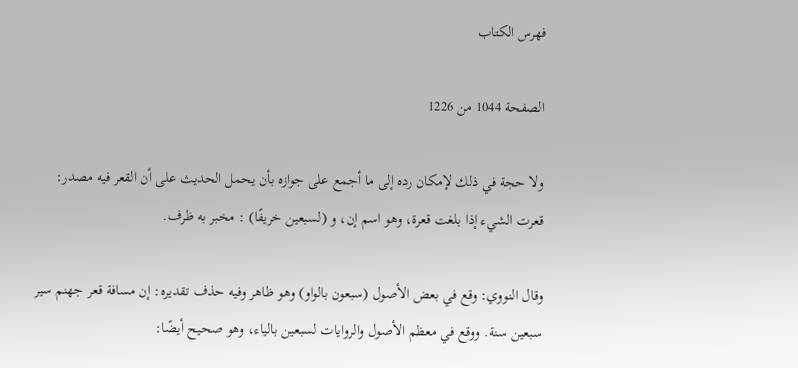فهرس الكتاب

الصفحة 1044 من 1226

ولا حجة في ذلك لإمكان رده إلى ما أجمع على جوازه بأن يحمل الحديث على أن القعر فيه مصدر: قعرت الشيء إذا بلغت قعرة، وهو اسم إن، و (لسبعين خريفًا) : مخبر به ظرف.

وقال النووي: وقع في بعض الأصول (سبعون بالواو) وهو ظاهر وفيه حذف تقديره: إن مسافة قعر جهنم سير سبعين سنة. ووقع في معظم الأصول والروايات لسبعين بالياء، وهو صحيح أيضًا: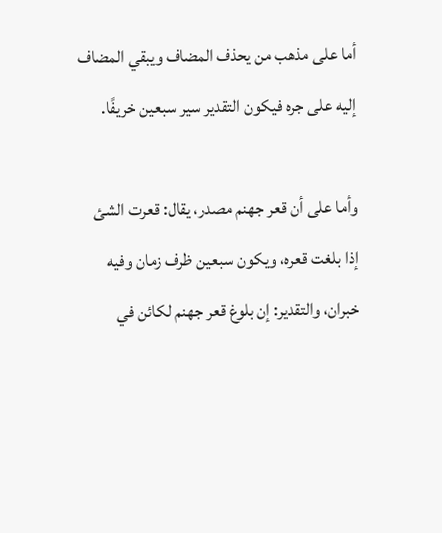أما على مذهب من يحذف المضاف ويبقي المضاف إليه على جره فيكون التقدير سير سبعين خريفًا.

وأما على أن قعر جهنم مصدر، يقال: قعرت الشئ إذا بلغت قعره، ويكون سبعين ظرف زمان وفيه خبران، والتقدير: إن بلوغ قعر جهنم لكائن في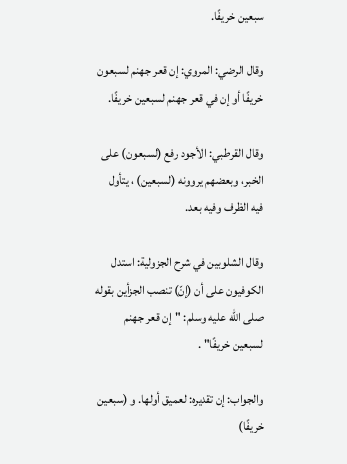سبعين خريفًا.

وقال الرضي: المروي: إن قعر جهنم لسبعون خريفًا أو إن في قعر جهنم لسبعين خريفًا.

وقال القرطبي: الأجود رفع (لسبعون) على الخبر، وبعضهم يروونه (لسبعين) ، يتأول فيه الظرف وفيه بعد.

وقال الشلوبين في شرح الجزولية: استدل الكوفيون على أن (إنّ) تنصب الجزأين بقوله صلى الله عليه وسلم: "إن قعر جهنم لسبعين خريفًا" .

والجواب: إن تقديره: لعميق أولها. و (سبعين خريفًا)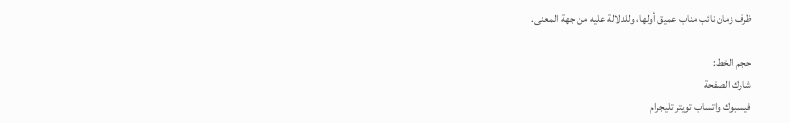ظرف زمان نائب مناب عميق أولها، وللدلالة عليه من جهة المعنى.

حجم الخط:
شارك الصفحة
فيسبوك واتساب تويتر تليجرام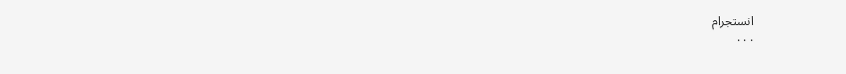انستجرام
. . .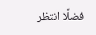فضلًا انتظر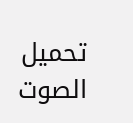تحميل الصوت